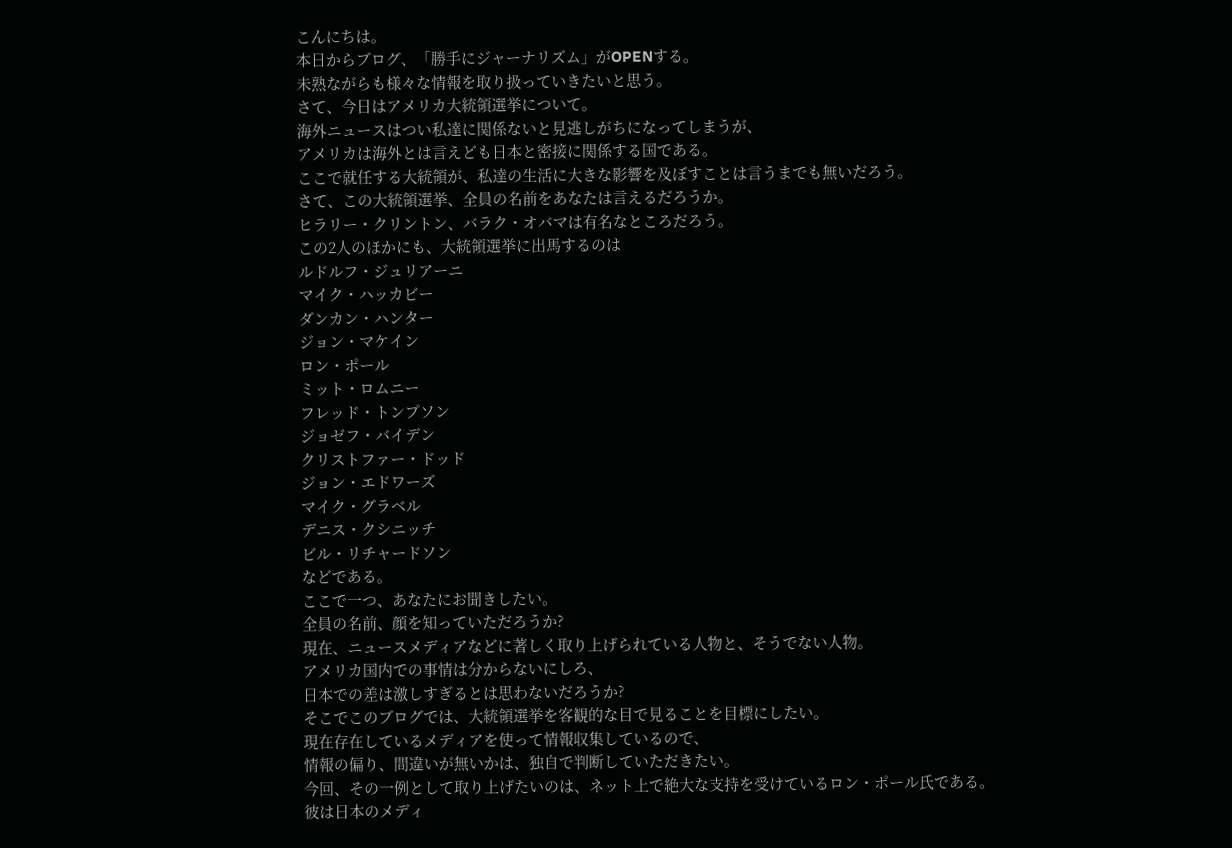こんにちは。
本日からブログ、「勝手にジャーナリズム」がOPENする。
未熟ながらも様々な情報を取り扱っていきたいと思う。
さて、今日はアメリカ大統領選挙について。
海外ニュースはつい私達に関係ないと見逃しがちになってしまうが、
アメリカは海外とは言えども日本と密接に関係する国である。
ここで就任する大統領が、私達の生活に大きな影響を及ぼすことは言うまでも無いだろう。
さて、この大統領選挙、全員の名前をあなたは言えるだろうか。
ヒラリー・クリントン、バラク・オバマは有名なところだろう。
この2人のほかにも、大統領選挙に出馬するのは
ルドルフ・ジュリアーニ
マイク・ハッカビー
ダンカン・ハンター
ジョン・マケイン
ロン・ポール
ミット・ロムニー
フレッド・トンプソン
ジョゼフ・バイデン
クリストファー・ドッド
ジョン・エドワーズ
マイク・グラベル
デニス・クシニッチ
ビル・リチャードソン
などである。
ここで一つ、あなたにお聞きしたい。
全員の名前、顔を知っていただろうか?
現在、ニュースメディアなどに著しく取り上げられている人物と、そうでない人物。
アメリカ国内での事情は分からないにしろ、
日本での差は激しすぎるとは思わないだろうか?
そこでこのブログでは、大統領選挙を客観的な目で見ることを目標にしたい。
現在存在しているメディアを使って情報収集しているので、
情報の偏り、間違いが無いかは、独自で判断していただきたい。
今回、その一例として取り上げたいのは、ネット上で絶大な支持を受けているロン・ポール氏である。
彼は日本のメディ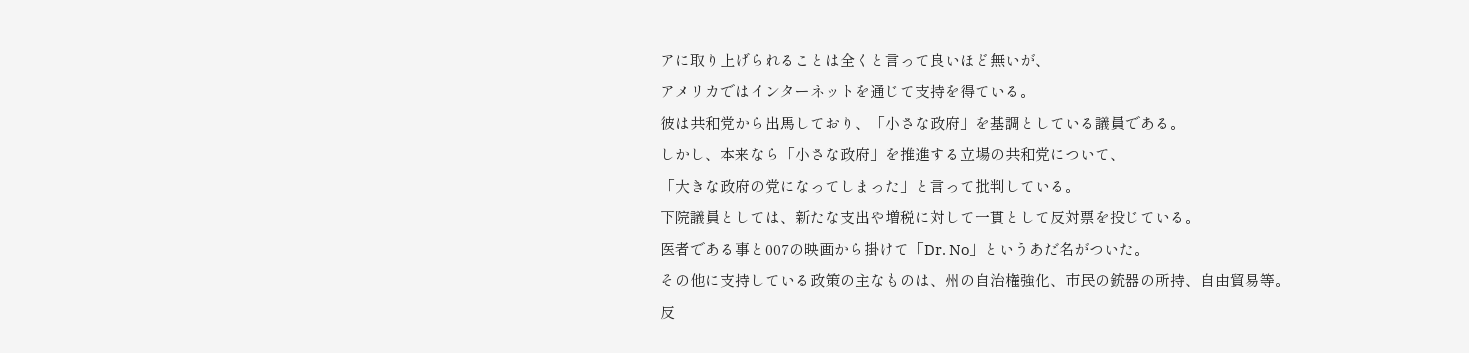アに取り上げられることは全くと言って良いほど無いが、
アメリカではインターネットを通じて支持を得ている。
彼は共和党から出馬しており、「小さな政府」を基調としている議員である。
しかし、本来なら「小さな政府」を推進する立場の共和党について、
「大きな政府の党になってしまった」と言って批判している。
下院議員としては、新たな支出や増税に対して一貫として反対票を投じている。
医者である事と007の映画から掛けて「Dr. No」というあだ名がついた。
その他に支持している政策の主なものは、州の自治権強化、市民の銃器の所持、自由貿易等。
反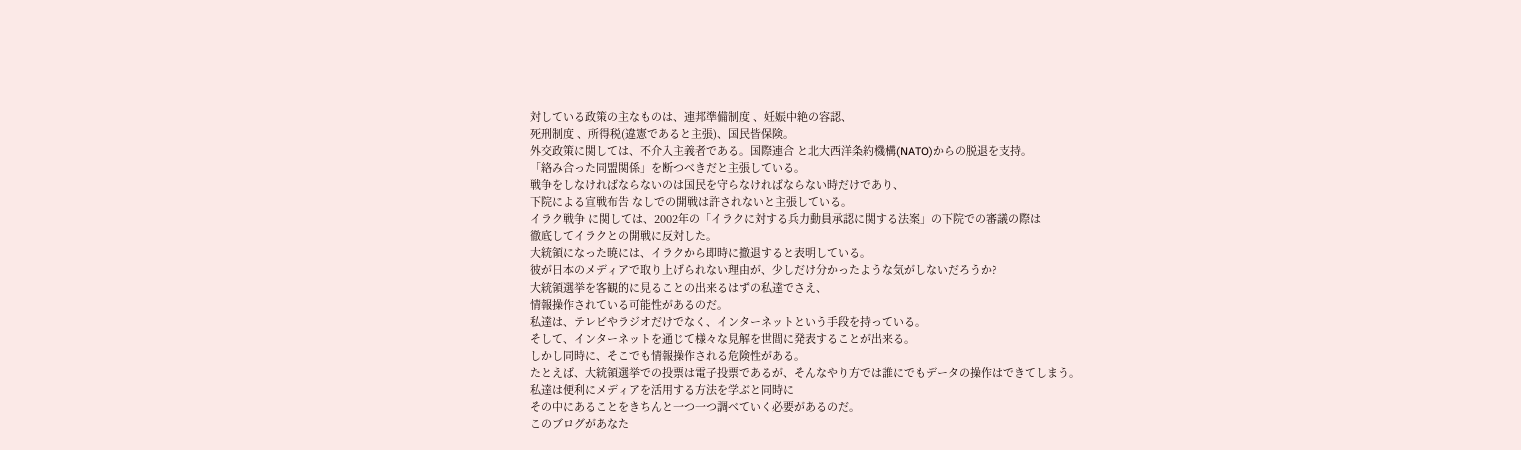対している政策の主なものは、連邦準備制度 、妊娠中絶の容認、
死刑制度 、所得税(違憲であると主張)、国民皆保険。
外交政策に関しては、不介入主義者である。国際連合 と北大西洋条約機構(NATO)からの脱退を支持。
「絡み合った同盟関係」を断つべきだと主張している。
戦争をしなければならないのは国民を守らなければならない時だけであり、
下院による宣戦布告 なしでの開戦は許されないと主張している。
イラク戦争 に関しては、2002年の「イラクに対する兵力動員承認に関する法案」の下院での審議の際は
徹底してイラクとの開戦に反対した。
大統領になった暁には、イラクから即時に撤退すると表明している。
彼が日本のメディアで取り上げられない理由が、少しだけ分かったような気がしないだろうか?
大統領選挙を客観的に見ることの出来るはずの私達でさえ、
情報操作されている可能性があるのだ。
私達は、テレビやラジオだけでなく、インターネットという手段を持っている。
そして、インターネットを通じて様々な見解を世間に発表することが出来る。
しかし同時に、そこでも情報操作される危険性がある。
たとえば、大統領選挙での投票は電子投票であるが、そんなやり方では誰にでもデータの操作はできてしまう。
私達は便利にメディアを活用する方法を学ぶと同時に
その中にあることをきちんと一つ一つ調べていく必要があるのだ。
このブログがあなた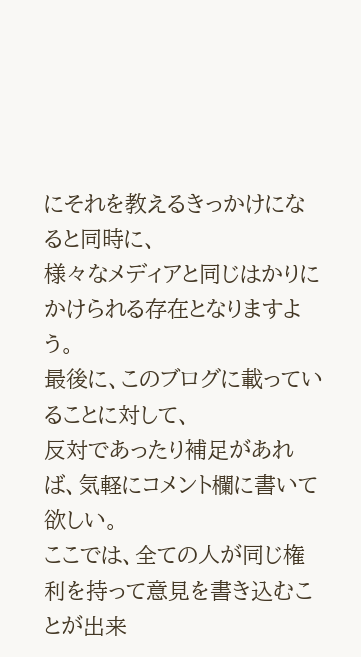にそれを教えるきっかけになると同時に、
様々なメディアと同じはかりにかけられる存在となりますよう。
最後に、このブログに載っていることに対して、
反対であったり補足があれば、気軽にコメント欄に書いて欲しい。
ここでは、全ての人が同じ権利を持って意見を書き込むことが出来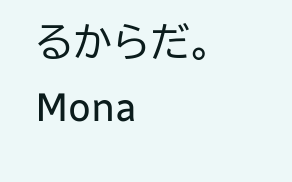るからだ。
Mona